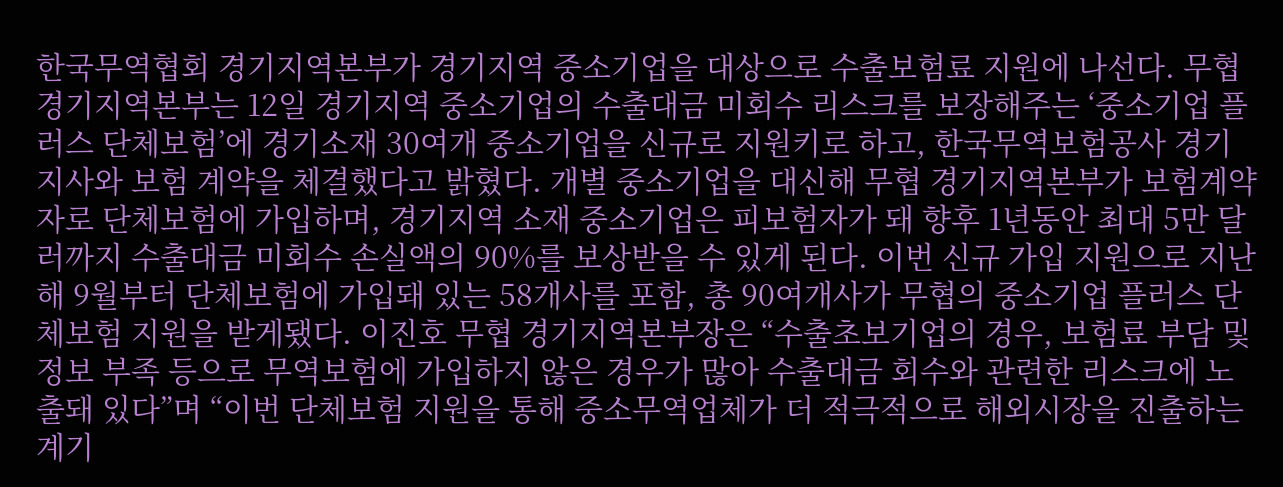한국무역협회 경기지역본부가 경기지역 중소기업을 대상으로 수출보험료 지원에 나선다. 무협 경기지역본부는 12일 경기지역 중소기업의 수출대금 미회수 리스크를 보장해주는 ‘중소기업 플러스 단체보험’에 경기소재 30여개 중소기업을 신규로 지원키로 하고, 한국무역보험공사 경기지사와 보험 계약을 체결했다고 밝혔다. 개별 중소기업을 대신해 무협 경기지역본부가 보험계약자로 단체보험에 가입하며, 경기지역 소재 중소기업은 피보험자가 돼 향후 1년동안 최대 5만 달러까지 수출대금 미회수 손실액의 90%를 보상받을 수 있게 된다. 이번 신규 가입 지원으로 지난해 9월부터 단체보험에 가입돼 있는 58개사를 포함, 총 90여개사가 무협의 중소기업 플러스 단체보험 지원을 받게됐다. 이진호 무협 경기지역본부장은 “수출초보기업의 경우, 보험료 부담 및 정보 부족 등으로 무역보험에 가입하지 않은 경우가 많아 수출대금 회수와 관련한 리스크에 노출돼 있다”며 “이번 단체보험 지원을 통해 중소무역업체가 더 적극적으로 해외시장을 진출하는 계기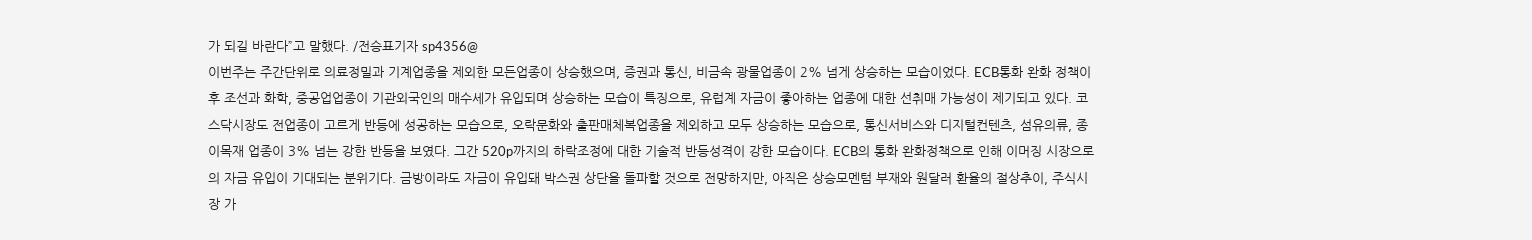가 되길 바란다”고 말했다. /전승표기자 sp4356@
이번주는 주간단위로 의료정밀과 기계업종을 제외한 모든업종이 상승했으며, 증권과 통신, 비금속 광물업종이 2% 넘게 상승하는 모습이었다. ECB통화 완화 정책이후 조선과 화학, 중공업업종이 기관외국인의 매수세가 유입되며 상승하는 모습이 특징으로, 유럽계 자금이 좋아하는 업종에 대한 선취매 가능성이 제기되고 있다. 코스닥시장도 전업종이 고르게 반등에 성공하는 모습으로, 오락문화와 출판매체복업종을 제외하고 모두 상승하는 모습으로, 통신서비스와 디지털컨텐츠, 섬유의류, 종이목재 업종이 3% 넘는 강한 반등을 보였다. 그간 520p까지의 하락조정에 대한 기술적 반등성격이 강한 모습이다. ECB의 통화 완화정책으로 인해 이머징 시장으로의 자금 유입이 기대되는 분위기다. 금방이라도 자금이 유입돼 박스권 상단을 돌파할 것으로 전망하지만, 아직은 상승모멘텀 부재와 원달러 환율의 절상추이, 주식시장 가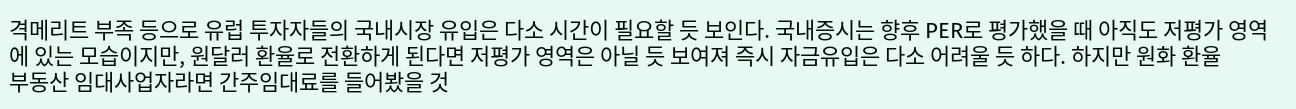격메리트 부족 등으로 유럽 투자자들의 국내시장 유입은 다소 시간이 필요할 듯 보인다. 국내증시는 향후 PER로 평가했을 때 아직도 저평가 영역에 있는 모습이지만, 원달러 환율로 전환하게 된다면 저평가 영역은 아닐 듯 보여져 즉시 자금유입은 다소 어려울 듯 하다. 하지만 원화 환율
부동산 임대사업자라면 간주임대료를 들어봤을 것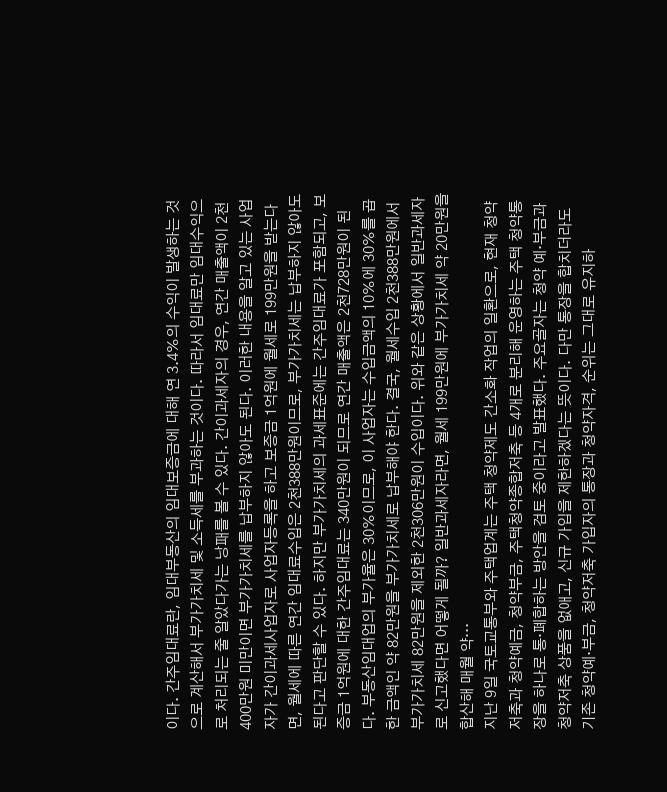이다. 간주임대료란, 임대부동산의 임대보증금에 대해 연 3.4%의 수익이 발생하는 것으로 계산해서 부가가치세 및 소득세를 부과하는 것이다. 따라서 임대료만 임대수익으로 처리되는 줄 알았다가는 낭패를 볼 수 있다. 간이과세자의 경우, 연간 매출액이 2천400만원 미만이면 부가가치세를 납부하지 않아도 된다. 이러한 내용을 알고 있는 사업자가 간이과세사업자로 사업자등록을 하고 보증금 1억원에 월세로 199만원을 받는다면, 월세에 따른 연간 임대료수입은 2천388만원이므로, 부가가치세는 납부하지 않아도 된다고 판단할 수 있다. 하지만 부가가치세의 과세표준에는 간주임대료가 포함되고, 보증금 1억원에 대한 간주임대료는 340만원이 되므로 연간 매출액은 2천728만원이 된다. 부동산임대업의 부가율은 30%이므로, 이 사업자는 수입금액의 10%에 30%를 곱한 금액인 약 82만원을 부가가치세로 납부해야 한다. 결국, 월세수입 2천388만원에서 부가가치세 82만원을 제외한 2천306만원이 수입이다. 위와 같은 상황에서 일반과세자로 신고했다면 어떻게 될까? 일반과세자라면, 월세 199만원에 부가가치세 약 20만원을 합산해 매월 약…
지난 9일 국토교통부와 주택업계는 주택 청약제도 간소화 작업의 일환으로, 현재 청약저축과 청약예금, 청약부금, 주택청약종합저축 등 4개로 분리해 운영하는 주택 청약통장을 하나로 통·폐합하는 방안을 검토 중이라고 발표했다. 주요골자는 청약 예·부금과 청약저축 상품을 없애고, 신규 가입을 제한하겠다는 뜻이다. 다만 통장을 합치더라도 기존 청약예·부금, 청약저축 가입자의 통장과 청약자격, 순위는 그대로 유지하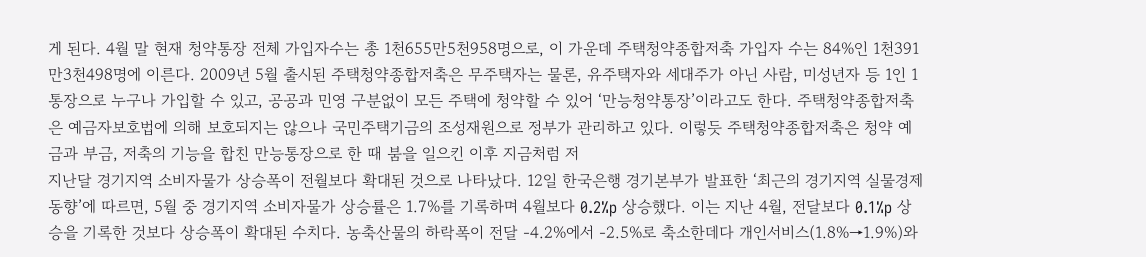게 된다. 4월 말 현재 청약통장 전체 가입자수는 총 1천655만5천958명으로, 이 가운데 주택청약종합저축 가입자 수는 84%인 1천391만3천498명에 이른다. 2009년 5월 출시된 주택청약종합저축은 무주택자는 물론, 유주택자와 세대주가 아닌 사람, 미성년자 등 1인 1통장으로 누구나 가입할 수 있고, 공공과 민영 구분없이 모든 주택에 청약할 수 있어 ‘만능청약통장’이라고도 한다. 주택청약종합저축은 예금자보호법에 의해 보호되지는 않으나 국민주택기금의 조성재원으로 정부가 관리하고 있다. 이렇듯 주택청약종합저축은 청약 예금과 부금, 저축의 기능을 합친 만능통장으로 한 때 붐을 일으킨 이후 지금처럼 저
지난달 경기지역 소비자물가 상승폭이 전월보다 확대된 것으로 나타났다. 12일 한국은행 경기본부가 발표한 ‘최근의 경기지역 실물경제 동향’에 따르면, 5월 중 경기지역 소비자물가 상승률은 1.7%를 기록하며 4월보다 0.2%p 상승했다. 이는 지난 4월, 전달보다 0.1%p 상승을 기록한 것보다 상승폭이 확대된 수치다. 농축산물의 하락폭이 전달 -4.2%에서 -2.5%로 축소한데다 개인서비스(1.8%→1.9%)와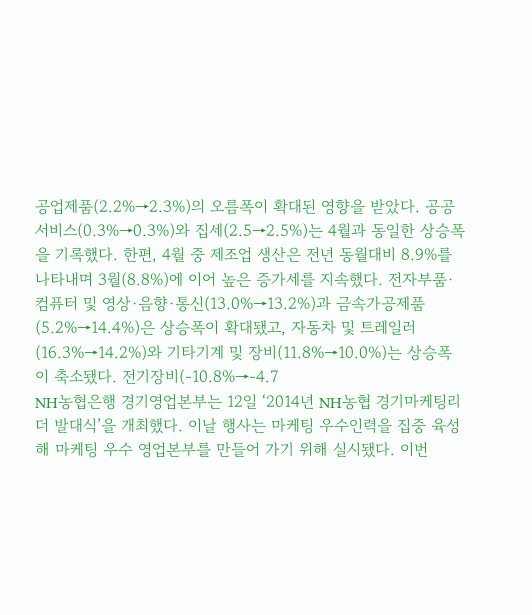공업제품(2.2%→2.3%)의 오름폭이 확대된 영향을 받았다. 공공서비스(0.3%→0.3%)와 집세(2.5→2.5%)는 4월과 동일한 상승폭을 기록했다. 한편, 4월 중 제조업 생산은 전년 동월대비 8.9%를 나타내며 3월(8.8%)에 이어 높은 증가세를 지속했다. 전자부품·컴퓨터 및 영상·음향·통신(13.0%→13.2%)과 금속가공제품(5.2%→14.4%)은 상승폭이 확대됐고, 자동차 및 트레일러(16.3%→14.2%)와 기타기계 및 장비(11.8%→10.0%)는 상승폭이 축소됐다. 전기장비(-10.8%→-4.7
NH농협은행 경기영업본부는 12일 ‘2014년 NH농협 경기마케팅리더 발대식’을 개최했다. 이날 행사는 마케팅 우수인력을 집중 육성해 마케팅 우수 영업본부를 만들어 가기 위해 실시됐다. 이번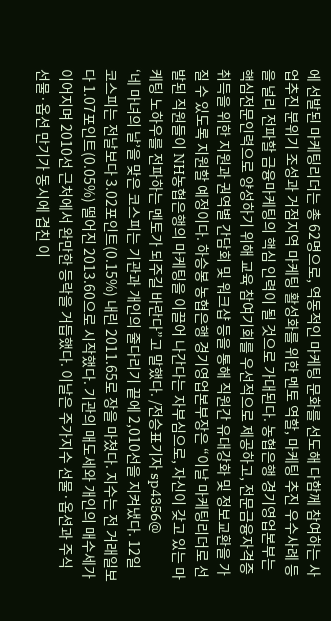에 선발된 마케팅리더는 총 62명으로, 역동적인 마케팅 문화를 선도해 다함께 참여하는 사업추진 분위기 조성과 거점지역 마케팅 활성화를 위한 멘토 역할, 마케팅 추진 우수사례 등을 널리 전파할 금융마케팅의 핵심 인력이 될 것으로 가대된다. 농협은행 경기영업본부는 핵심전문인력으로 양성하기 위해 교육 참여기회를 우선적으로 제공하고, 전문금융자격증 취득을 위한 지원과 권역별 간담회 및 워크샵 등을 통해 직원간 유대강화 및 정보교환을 가질 수 있도록 지원할 예정이다. 하승봉 농협은행 경기영업본부장은 “이날 마케팅리더로 선발된 직원들이 NH농협은행의 마케팅을 이끌어 나간다는 자부심으로, 자신이 갖고 있는 마케팅 노하우를 전파하는 멘토가 되주길 바란다”고 말했다. /전승표기자 sp4356@
‘네 마녀의 날’을 맞은 코스피는 기관과 개인의 줄다리기 끝에 2,010선을 지켜냈다. 12일 코스피는 전날보다 3.02포인트(0.15%) 내린 2011.65로 장을 마쳤다. 지수는 전 거래일보다 1.07포인트(0.05%) 떨어진 2013.60으로 시작했다. 기관의 매도세와 개인의 매수세가 이어지며 2010선 근처에서 완만한 등락을 거듭했다. 이날은 주가지수 선물·옵션과 주식 선물·옵션 만기가 동시에 겹친 이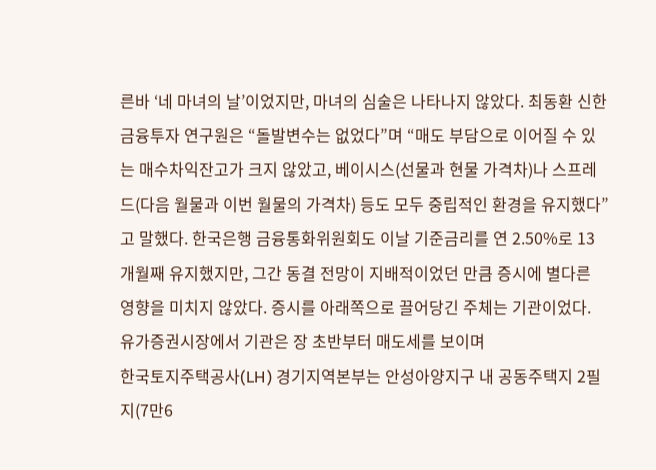른바 ‘네 마녀의 날’이었지만, 마녀의 심술은 나타나지 않았다. 최동환 신한금융투자 연구원은 “돌발변수는 없었다”며 “매도 부담으로 이어질 수 있는 매수차익잔고가 크지 않았고, 베이시스(선물과 현물 가격차)나 스프레드(다음 월물과 이번 월물의 가격차) 등도 모두 중립적인 환경을 유지했다”고 말했다. 한국은행 금융통화위원회도 이날 기준금리를 연 2.50%로 13개월째 유지했지만, 그간 동결 전망이 지배적이었던 만큼 증시에 별다른 영향을 미치지 않았다. 증시를 아래쪽으로 끌어당긴 주체는 기관이었다. 유가증권시장에서 기관은 장 초반부터 매도세를 보이며
한국토지주택공사(LH) 경기지역본부는 안성아양지구 내 공동주택지 2필지(7만6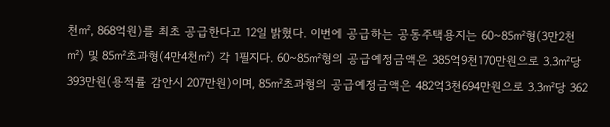천㎡, 868억원)를 최초 공급한다고 12일 밝혔다. 이번에 공급하는 공동주택용지는 60~85㎡형(3만2천㎡) 및 85㎡초과형(4만4천㎡) 각 1필지다. 60~85㎡형의 공급예정금액은 385억9천170만원으로 3.3㎡당 393만원(용적률 감안시 207만원)이며, 85㎡초과형의 공급예정금액은 482억3천694만원으로 3.3㎡당 362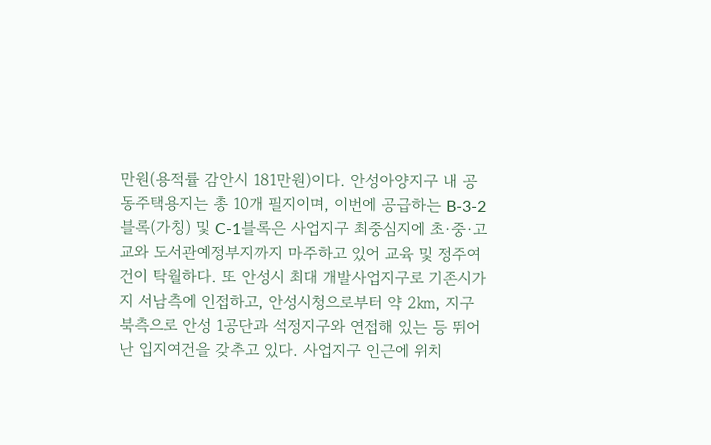만원(용적률 감안시 181만원)이다. 안성아양지구 내 공동주택용지는 총 10개 필지이며, 이번에 공급하는 B-3-2블록(가칭) 및 C-1블록은 사업지구 최중심지에 초·중·고교와 도서관예정부지까지 마주하고 있어 교육 및 정주여건이 탁월하다. 또 안성시 최대 개발사업지구로 기존시가지 서남측에 인접하고, 안성시청으로부터 약 2㎞, 지구북측으로 안성 1공단과 석정지구와 연접해 있는 등 뛰어난 입지여건을 갖추고 있다. 사업지구 인근에 위치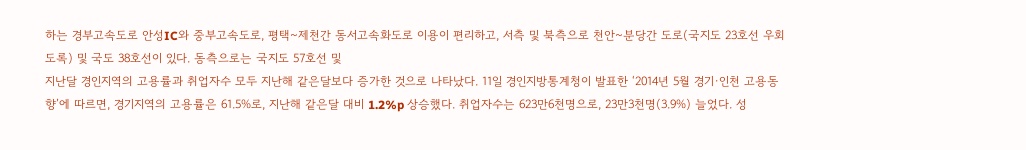하는 경부고속도로 안성IC와 중부고속도로, 평택~제천간 동서고속화도로 이용이 편리하고, 서측 및 북측으로 천안~분당간 도로(국지도 23호선 우회도록) 및 국도 38호선이 있다. 동측으로는 국지도 57호선 및
지난달 경인지역의 고용률과 취업자수 모두 지난해 같은달보다 증가한 것으로 나타났다. 11일 경인지방통계청이 발표한 ‘2014년 5월 경기·인천 고용동향’에 따르면, 경기지역의 고용률은 61.5%로, 지난해 같은달 대비 1.2%p 상승했다. 취업자수는 623만6천명으로, 23만3천명(3.9%) 늘었다. 성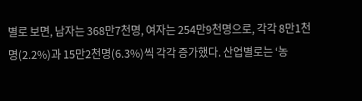별로 보면, 남자는 368만7천명, 여자는 254만9천명으로, 각각 8만1천명(2.2%)과 15만2천명(6.3%)씩 각각 증가했다. 산업별로는 ‘농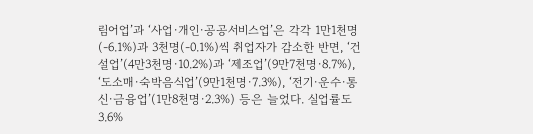림어업’과 ‘사업·개인·공공서비스업’은 각각 1만1천명(-6.1%)과 3천명(-0.1%)씩 취업자가 감소한 반면, ‘건설업’(4만3천명·10.2%)과 ‘제조업’(9만7천명·8.7%), ‘도소매·숙박음식업’(9만1천명·7.3%), ‘전기·운수·통신·금융업’(1만8천명·2.3%) 등은 늘었다. 실업률도 3.6%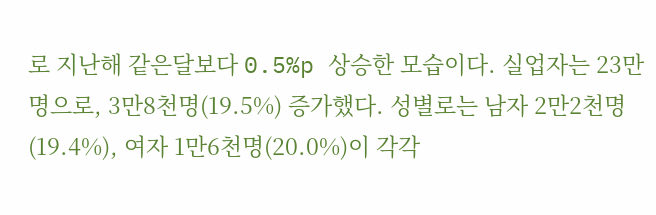로 지난해 같은달보다 0.5%p 상승한 모습이다. 실업자는 23만명으로, 3만8천명(19.5%) 증가했다. 성별로는 남자 2만2천명(19.4%), 여자 1만6천명(20.0%)이 각각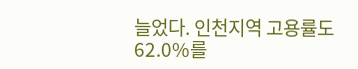늘었다. 인천지역 고용률도 62.0%를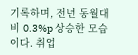기록하며, 전년 동월대비 0.3%p 상승한 모습이다. 취업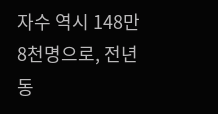자수 역시 148만8천명으로, 전년동